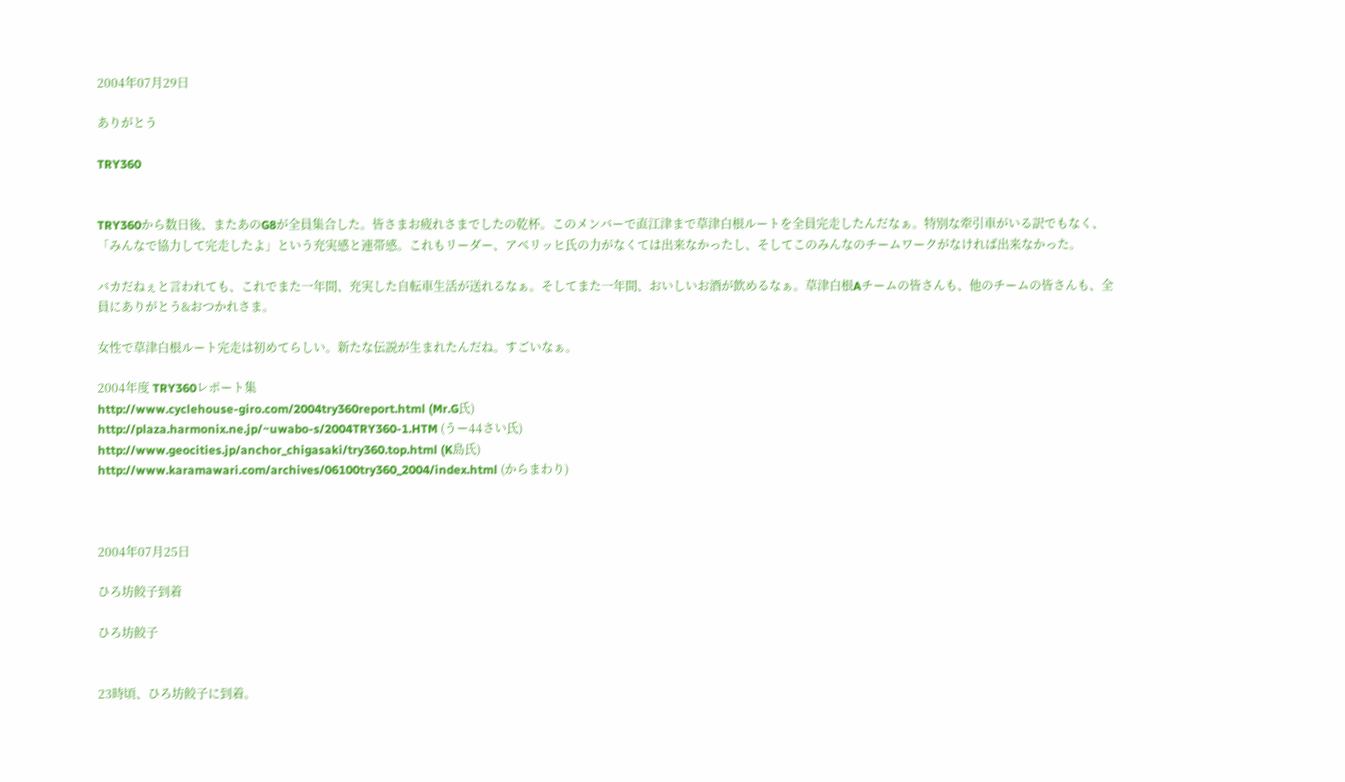2004年07月29日

ありがとう

TRY360


TRY360から数日後、またあのG8が全員集合した。皆さまお疲れさまでしたの乾杯。このメンバーで直江津まで草津白根ルートを全員完走したんだなぁ。特別な牽引車がいる訳でもなく、「みんなで協力して完走したよ」という充実感と連帯感。これもリーダー、アベリッヒ氏の力がなくては出来なかったし、そしてこのみんなのチームワークがなければ出来なかった。

バカだねぇと言われても、これでまた一年間、充実した自転車生活が送れるなぁ。そしてまた一年間、おいしいお酒が飲めるなぁ。草津白根Aチームの皆さんも、他のチームの皆さんも、全員にありがとう&おつかれさま。

女性で草津白根ルート完走は初めてらしい。新たな伝説が生まれたんだね。すごいなぁ。

2004年度 TRY360レポート集
http://www.cyclehouse-giro.com/2004try360report.html (Mr.G氏)
http://plaza.harmonix.ne.jp/~uwabo-s/2004TRY360-1.HTM (うー44さい氏)
http://www.geocities.jp/anchor_chigasaki/try360.top.html (K島氏)
http://www.karamawari.com/archives/06100try360_2004/index.html (からまわり)



2004年07月25日

ひろ坊餃子到着

ひろ坊餃子


23時頃、ひろ坊餃子に到着。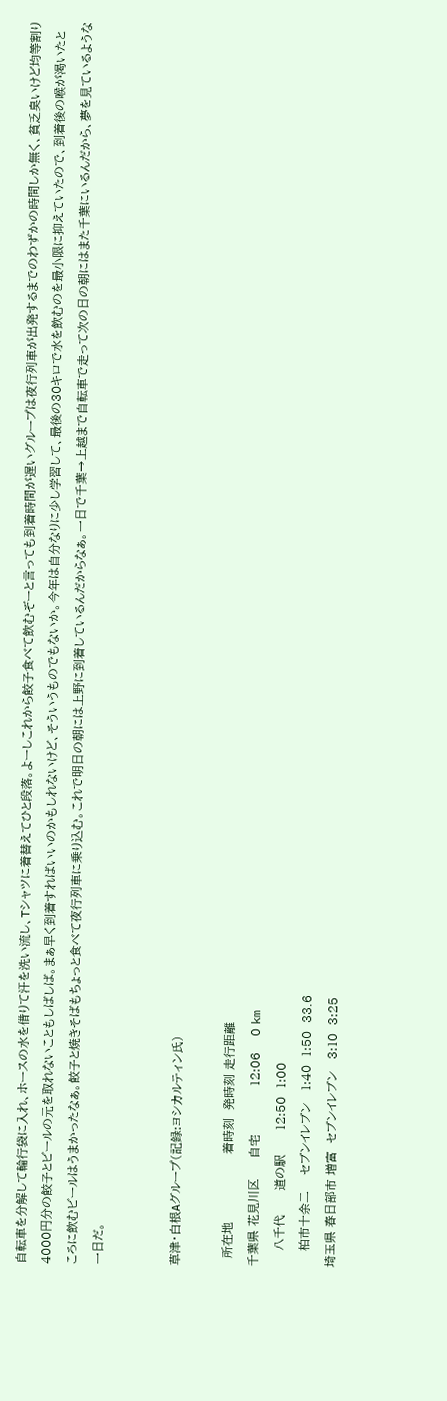自転車を分解して輪行袋に入れ、ホースの水を借りて汗を洗い流し、Tシャツに着替えてひと段落。よーしこれから餃子食べて飲むぞーと言っても到着時間が遅いグループは夜行列車が出発するまでのわずかの時間しか無く、貧乏臭いけど均等割り4000円分の餃子とビールの元を取れないこともしばしば。まぁ早く到着すればいいのかもしれないけど、そういうものでもないか。今年は自分なりに少し学習して、最後の30キロで水を飲むのを最小限に抑えていたので、到着後の喉が渇いたところに飲むビールはうまかったなぁ。餃子と焼きそばもちょっと食べて夜行列車に乗り込む。これで明日の朝には上野に到着しているんだからなぁ。一日で千葉→上越まで自転車で走って次の日の朝にはまた千葉にいるんだから、夢を見ているような一日だ。


草津・白根Aグループ(記録:ヨシカルティン氏)

  所在地                 着時刻  発時刻 走行距離
千葉県 花見川区     自宅            12:06    0 km
    八千代      道の駅      12:50  1:00
    柏市十余二    セブンイレブン   1:40  1:50  33.6
埼玉県 春日部市 増富  セブンイレブン   3:10  3:25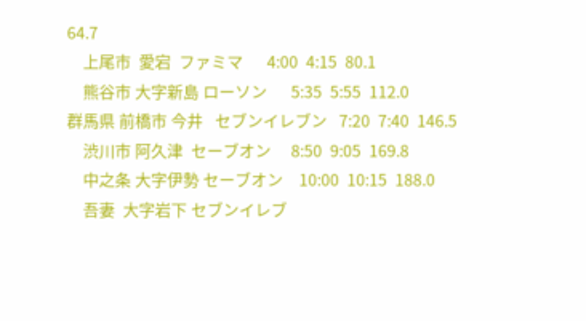64.7
    上尾市  愛宕  ファミマ      4:00  4:15  80.1
    熊谷市 大字新島 ローソン      5:35  5:55  112.0
群馬県 前橋市 今井   セブンイレブン   7:20  7:40  146.5
    渋川市 阿久津  セーブオン     8:50  9:05  169.8
    中之条 大字伊勢 セーブオン    10:00  10:15  188.0
    吾妻  大字岩下 セブンイレブ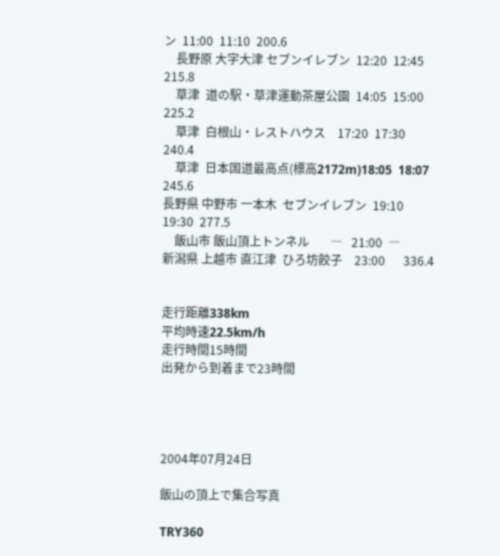ン  11:00  11:10  200.6
    長野原 大字大津 セブンイレブン  12:20  12:45  215.8
    草津  道の駅・草津運動茶屋公園  14:05  15:00  225.2
    草津  白根山・レストハウス    17:20  17:30  240.4
    草津  日本国道最高点(標高2172m)18:05  18:07  245.6
長野県 中野市 一本木  セブンイレブン  19:10  19:30  277.5
    飯山市 飯山頂上トンネル       ―   21:00  ―
新潟県 上越市 直江津  ひろ坊餃子    23:00      336.4


走行距離338km
平均時速22.5km/h
走行時間15時間
出発から到着まで23時間




2004年07月24日

飯山の頂上で集合写真

TRY360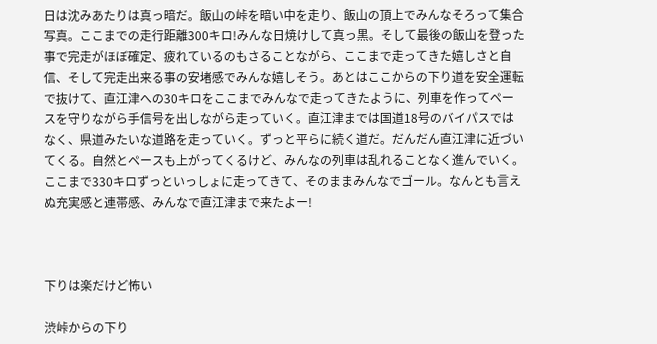日は沈みあたりは真っ暗だ。飯山の峠を暗い中を走り、飯山の頂上でみんなそろって集合写真。ここまでの走行距離300キロ!みんな日焼けして真っ黒。そして最後の飯山を登った事で完走がほぼ確定、疲れているのもさることながら、ここまで走ってきた嬉しさと自信、そして完走出来る事の安堵感でみんな嬉しそう。あとはここからの下り道を安全運転で抜けて、直江津への30キロをここまでみんなで走ってきたように、列車を作ってペースを守りながら手信号を出しながら走っていく。直江津までは国道18号のバイパスではなく、県道みたいな道路を走っていく。ずっと平らに続く道だ。だんだん直江津に近づいてくる。自然とペースも上がってくるけど、みんなの列車は乱れることなく進んでいく。ここまで330キロずっといっしょに走ってきて、そのままみんなでゴール。なんとも言えぬ充実感と連帯感、みんなで直江津まで来たよー!



下りは楽だけど怖い

渋峠からの下り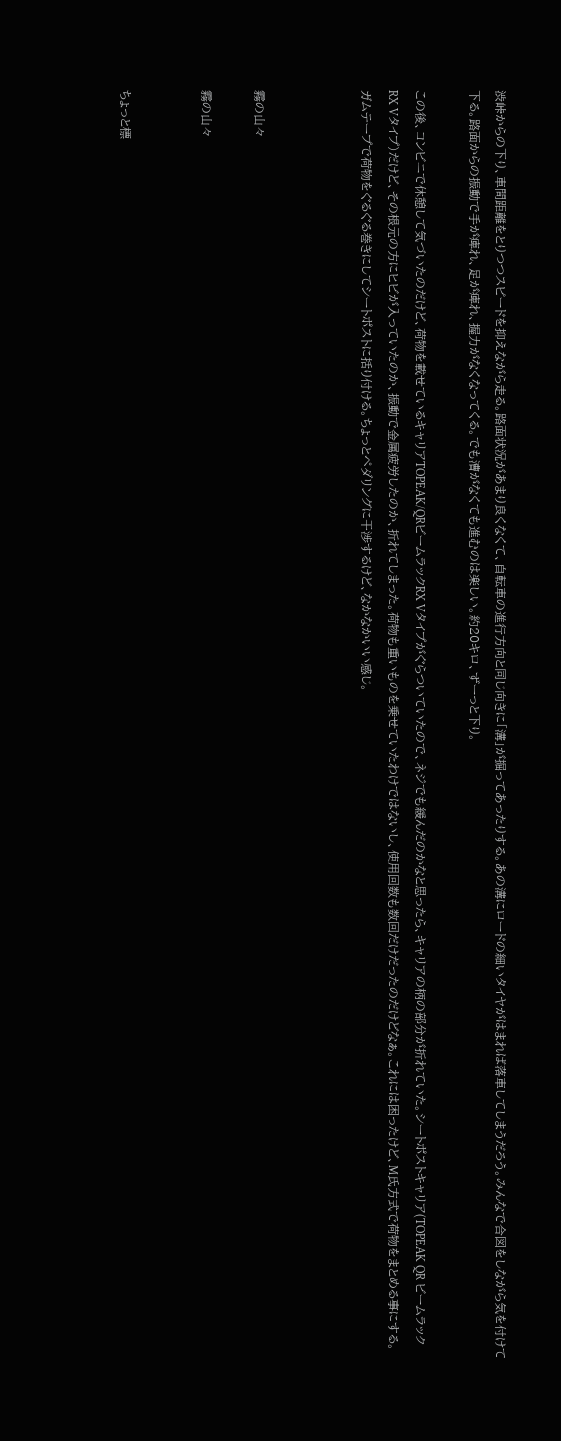渋峠からの下り、車間距離をとりつつスピードを抑えながら走る。路面状況があまり良くなくて、自転車の進行方向と同じ向きに「溝」が掘ってあったりする。あの溝にロードの細いタイヤがはまれば落車してしまうだろう。みんなで合図をしながら気を付けて下る。路面からの振動で手が痺れ、足が痺れ、握力がなくなってくる。でも漕がなくても進むのは楽しい。約20キロ、ずーっと下り。

この後、コンビニで休憩して気づいたのだけど、荷物を載せているキャリアTOPEAK/QRビームラックRX Vタイプがぐらついていたので、ネジでも緩んだのかなと思ったら、キャリアの柄の部分が折れていた。シートポストキャリア(TOPEAK QR ビームラック RX Vタイプ)だけど、その根元の方にヒビが入っていたのか、振動で金属疲労したのか、折れてしまった。荷物も重いものを乗せていたわけではないし、使用回数も数回だけだったのだけどなぁ。これには困ったけど、M氏方式で荷物をまとめる事にする。ガムテープで荷物をぐるぐる巻きにしてシートポストに括り付ける。ちょっとペダリングに干渉するけど、なかなかいい感じ。



霧の山々

霧の山々


ちょっと標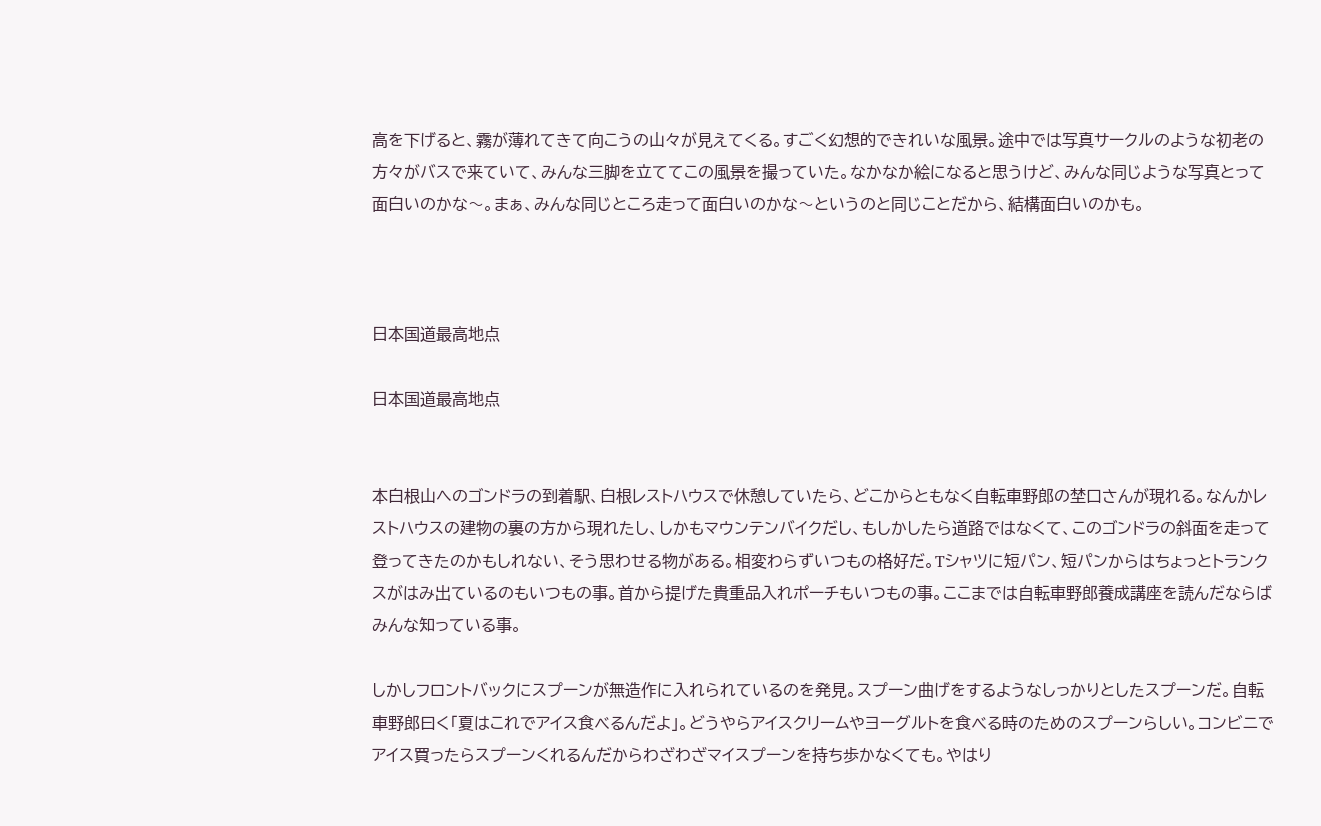高を下げると、霧が薄れてきて向こうの山々が見えてくる。すごく幻想的できれいな風景。途中では写真サークルのような初老の方々がバスで来ていて、みんな三脚を立ててこの風景を撮っていた。なかなか絵になると思うけど、みんな同じような写真とって面白いのかな〜。まぁ、みんな同じところ走って面白いのかな〜というのと同じことだから、結構面白いのかも。



日本国道最高地点

日本国道最高地点


本白根山へのゴンドラの到着駅、白根レストハウスで休憩していたら、どこからともなく自転車野郎の埜口さんが現れる。なんかレストハウスの建物の裏の方から現れたし、しかもマウンテンバイクだし、もしかしたら道路ではなくて、このゴンドラの斜面を走って登ってきたのかもしれない、そう思わせる物がある。相変わらずいつもの格好だ。Tシャツに短パン、短パンからはちょっとトランクスがはみ出ているのもいつもの事。首から提げた貴重品入れポーチもいつもの事。ここまでは自転車野郎養成講座を読んだならばみんな知っている事。

しかしフロントバックにスプーンが無造作に入れられているのを発見。スプーン曲げをするようなしっかりとしたスプーンだ。自転車野郎曰く「夏はこれでアイス食べるんだよ」。どうやらアイスクリームやヨーグルトを食べる時のためのスプーンらしい。コンビニでアイス買ったらスプーンくれるんだからわざわざマイスプーンを持ち歩かなくても。やはり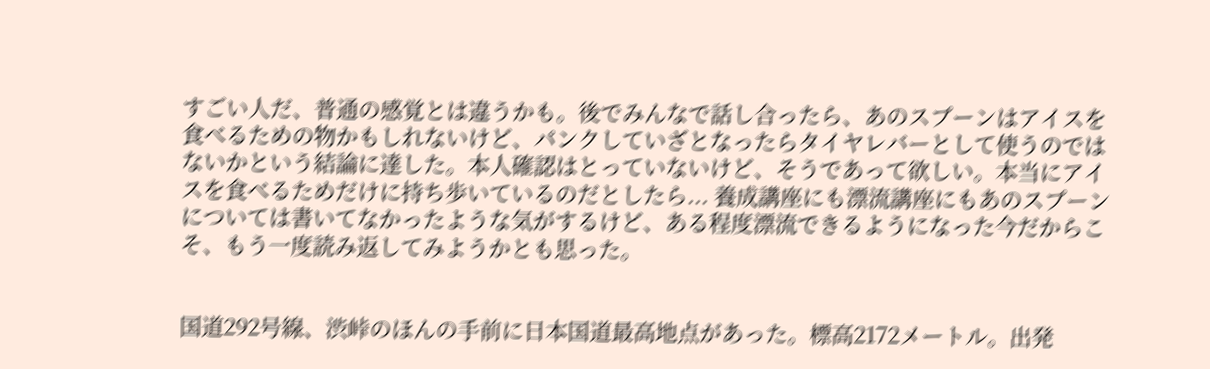すごい人だ、普通の感覚とは違うかも。後でみんなで話し合ったら、あのスプーンはアイスを食べるための物かもしれないけど、パンクしていざとなったらタイヤレバーとして使うのではないかという結論に達した。本人確認はとっていないけど、そうであって欲しい。本当にアイスを食べるためだけに持ち歩いているのだとしたら... 養成講座にも漂流講座にもあのスプーンについては書いてなかったような気がするけど、ある程度漂流できるようになった今だからこそ、もう一度読み返してみようかとも思った。


国道292号線、渋峠のほんの手前に日本国道最高地点があった。標高2172メートル。出発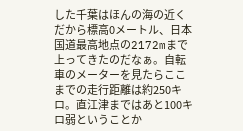した千葉はほんの海の近くだから標高0メートル、日本国道最高地点の2172mまで上ってきたのだなぁ。自転車のメーターを見たらここまでの走行距離は約250キロ。直江津まではあと100キロ弱ということか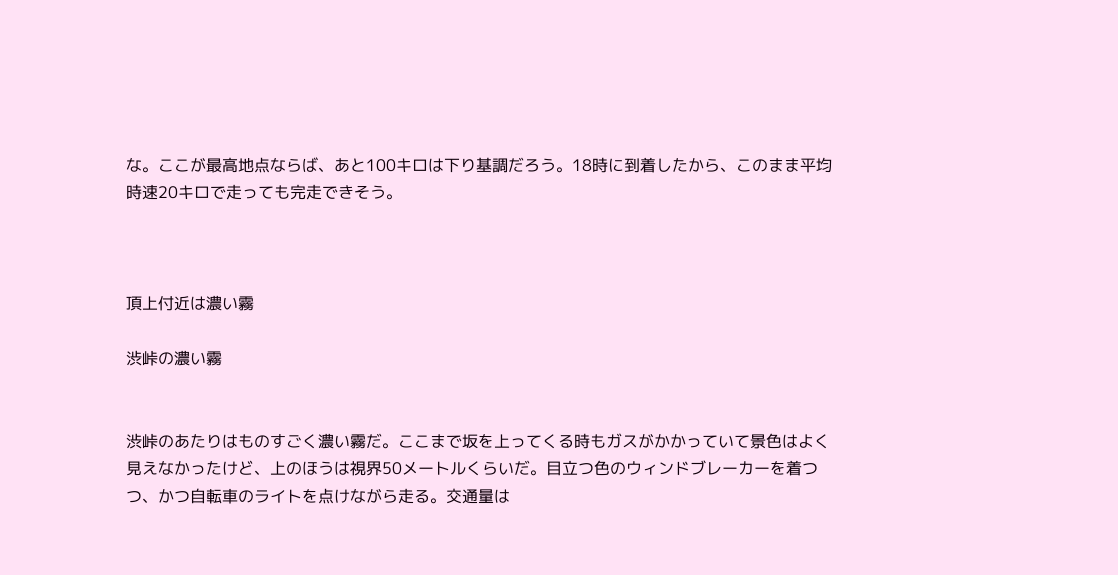な。ここが最高地点ならば、あと100キロは下り基調だろう。18時に到着したから、このまま平均時速20キロで走っても完走できそう。



頂上付近は濃い霧

渋峠の濃い霧


渋峠のあたりはものすごく濃い霧だ。ここまで坂を上ってくる時もガスがかかっていて景色はよく見えなかったけど、上のほうは視界50メートルくらいだ。目立つ色のウィンドブレーカーを着つつ、かつ自転車のライトを点けながら走る。交通量は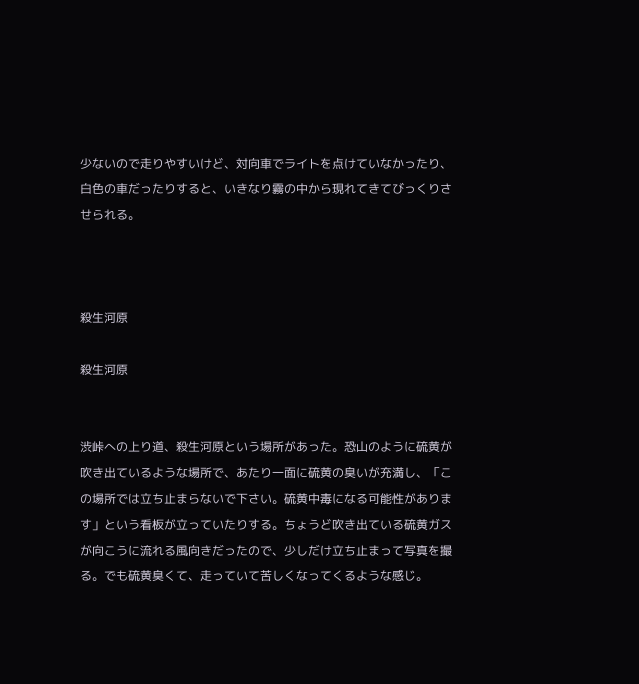少ないので走りやすいけど、対向車でライトを点けていなかったり、白色の車だったりすると、いきなり霧の中から現れてきてびっくりさせられる。



殺生河原

殺生河原


渋峠への上り道、殺生河原という場所があった。恐山のように硫黄が吹き出ているような場所で、あたり一面に硫黄の臭いが充満し、「この場所では立ち止まらないで下さい。硫黄中毒になる可能性があります」という看板が立っていたりする。ちょうど吹き出ている硫黄ガスが向こうに流れる風向きだったので、少しだけ立ち止まって写真を撮る。でも硫黄臭くて、走っていて苦しくなってくるような感じ。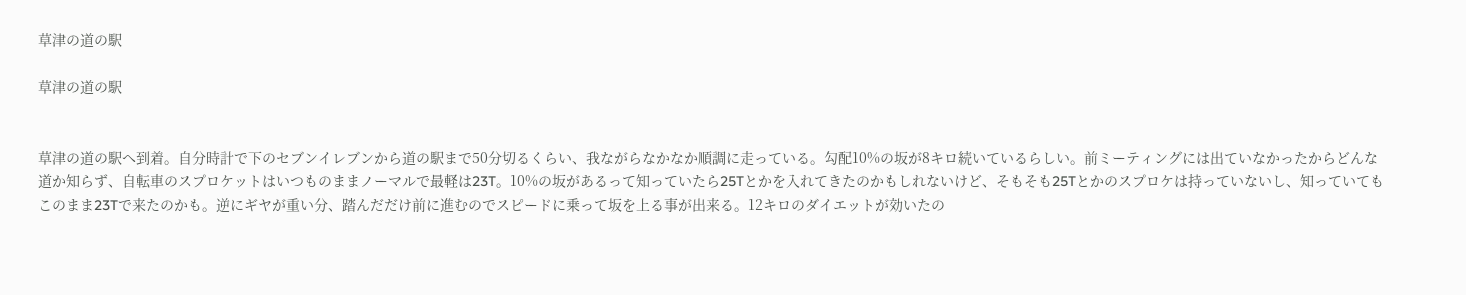草津の道の駅

草津の道の駅


草津の道の駅へ到着。自分時計で下のセブンイレブンから道の駅まで50分切るくらい、我ながらなかなか順調に走っている。勾配10%の坂が8キロ続いているらしい。前ミーティングには出ていなかったからどんな道か知らず、自転車のスプロケットはいつものままノーマルで最軽は23T。10%の坂があるって知っていたら25Tとかを入れてきたのかもしれないけど、そもそも25Tとかのスプロケは持っていないし、知っていてもこのまま23Tで来たのかも。逆にギヤが重い分、踏んだだけ前に進むのでスピードに乗って坂を上る事が出来る。12キロのダイエットが効いたの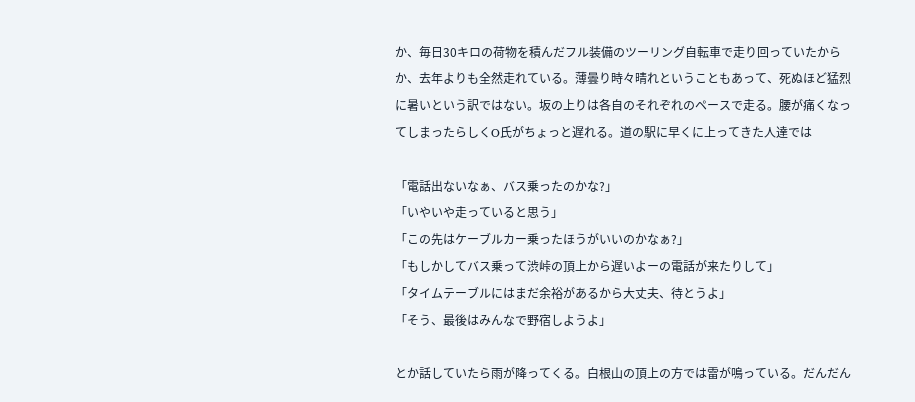か、毎日30キロの荷物を積んだフル装備のツーリング自転車で走り回っていたからか、去年よりも全然走れている。薄曇り時々晴れということもあって、死ぬほど猛烈に暑いという訳ではない。坂の上りは各自のそれぞれのペースで走る。腰が痛くなってしまったらしくO氏がちょっと遅れる。道の駅に早くに上ってきた人達では

「電話出ないなぁ、バス乗ったのかな?」
「いやいや走っていると思う」
「この先はケーブルカー乗ったほうがいいのかなぁ?」
「もしかしてバス乗って渋峠の頂上から遅いよーの電話が来たりして」
「タイムテーブルにはまだ余裕があるから大丈夫、待とうよ」
「そう、最後はみんなで野宿しようよ」

とか話していたら雨が降ってくる。白根山の頂上の方では雷が鳴っている。だんだん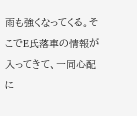雨も強くなってくる。そこでE氏落車の情報が入ってきて、一同心配に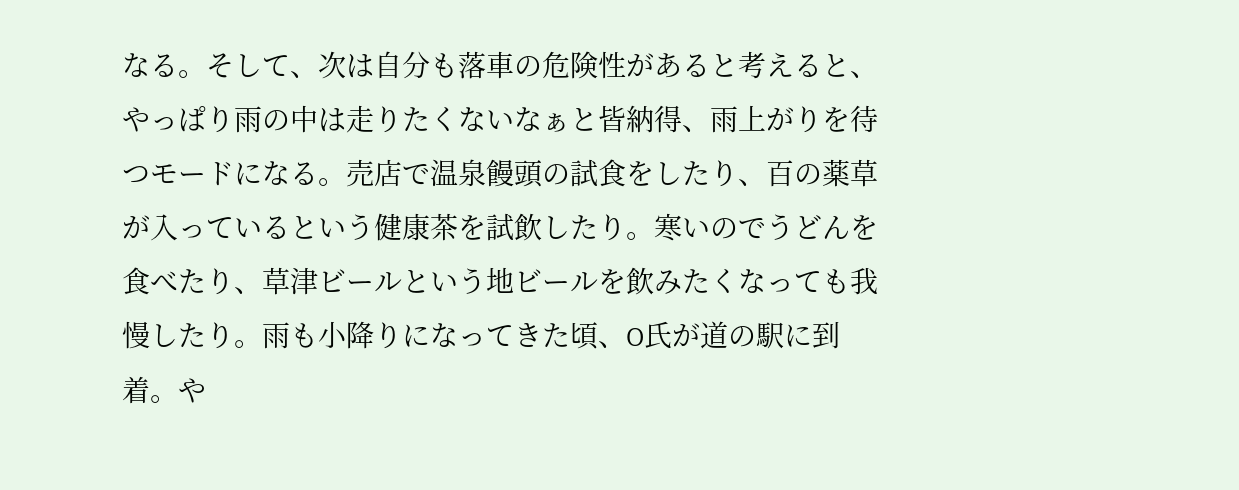なる。そして、次は自分も落車の危険性があると考えると、やっぱり雨の中は走りたくないなぁと皆納得、雨上がりを待つモードになる。売店で温泉饅頭の試食をしたり、百の薬草が入っているという健康茶を試飲したり。寒いのでうどんを食べたり、草津ビールという地ビールを飲みたくなっても我慢したり。雨も小降りになってきた頃、O氏が道の駅に到着。や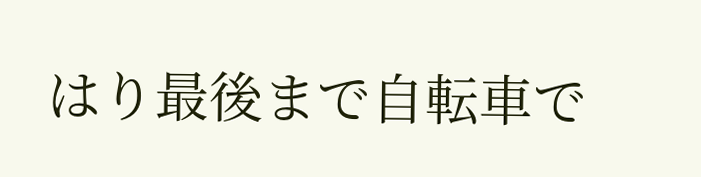はり最後まで自転車で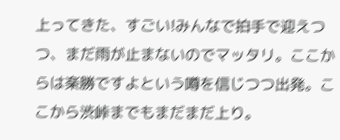上ってきた、すごい!みんなで拍手で迎えつつ、まだ雨が止まないのでマッタリ。ここからは楽勝ですよという噂を信じつつ出発。ここから渋峠までもまだまだ上り。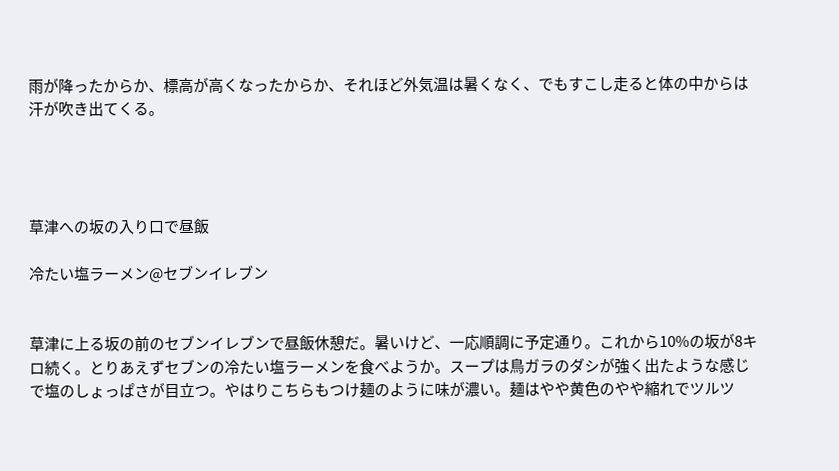雨が降ったからか、標高が高くなったからか、それほど外気温は暑くなく、でもすこし走ると体の中からは汗が吹き出てくる。




草津への坂の入り口で昼飯

冷たい塩ラーメン@セブンイレブン


草津に上る坂の前のセブンイレブンで昼飯休憩だ。暑いけど、一応順調に予定通り。これから10%の坂が8キロ続く。とりあえずセブンの冷たい塩ラーメンを食べようか。スープは鳥ガラのダシが強く出たような感じで塩のしょっぱさが目立つ。やはりこちらもつけ麺のように味が濃い。麺はやや黄色のやや縮れでツルツ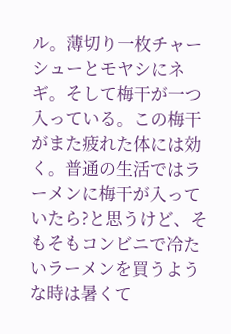ル。薄切り一枚チャーシューとモヤシにネギ。そして梅干が一つ入っている。この梅干がまた疲れた体には効く。普通の生活ではラーメンに梅干が入っていたら?と思うけど、そもそもコンビニで冷たいラーメンを買うような時は暑くて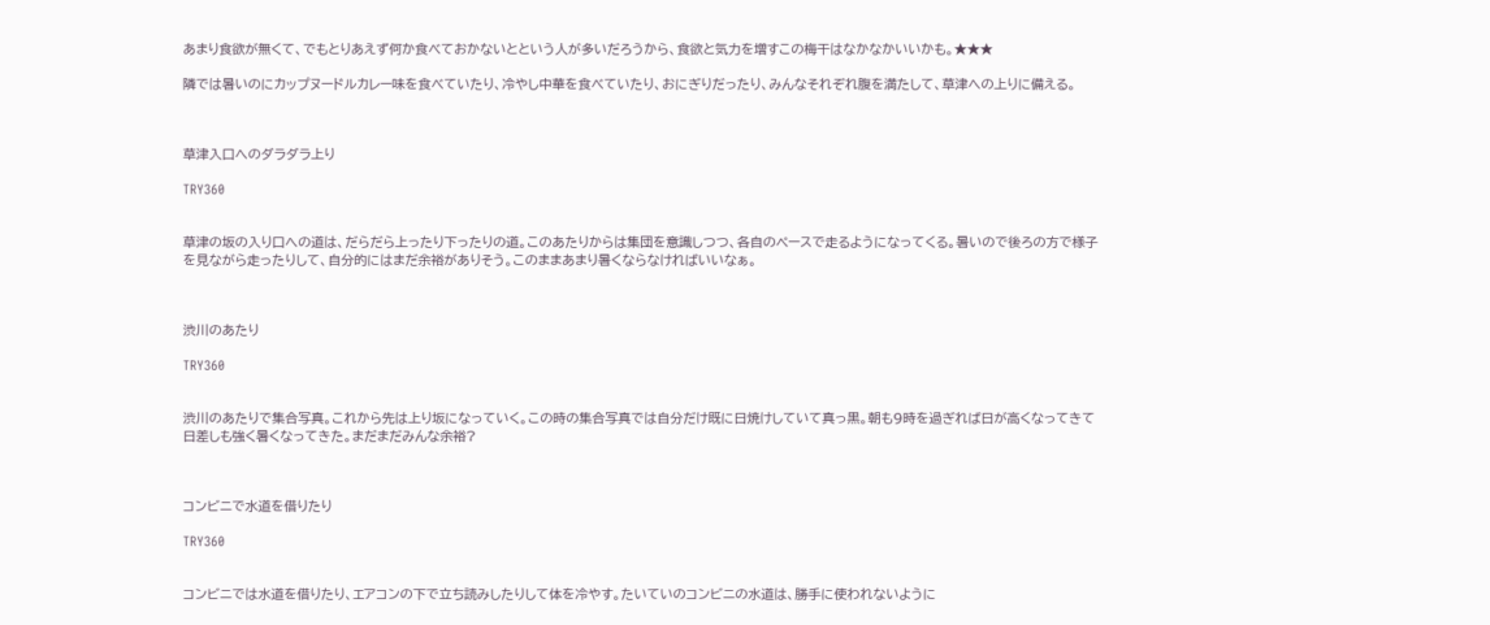あまり食欲が無くて、でもとりあえず何か食べておかないとという人が多いだろうから、食欲と気力を増すこの梅干はなかなかいいかも。★★★

隣では暑いのにカップヌードルカレー味を食べていたり、冷やし中華を食べていたり、おにぎりだったり、みんなそれぞれ腹を満たして、草津への上りに備える。



草津入口へのダラダラ上り

TRY360


草津の坂の入り口への道は、だらだら上ったり下ったりの道。このあたりからは集団を意識しつつ、各自のペースで走るようになってくる。暑いので後ろの方で様子を見ながら走ったりして、自分的にはまだ余裕がありそう。このままあまり暑くならなければいいなぁ。



渋川のあたり

TRY360


渋川のあたりで集合写真。これから先は上り坂になっていく。この時の集合写真では自分だけ既に日焼けしていて真っ黒。朝も9時を過ぎれば日が高くなってきて日差しも強く暑くなってきた。まだまだみんな余裕?



コンビニで水道を借りたり

TRY360


コンビニでは水道を借りたり、エアコンの下で立ち読みしたりして体を冷やす。たいていのコンビニの水道は、勝手に使われないように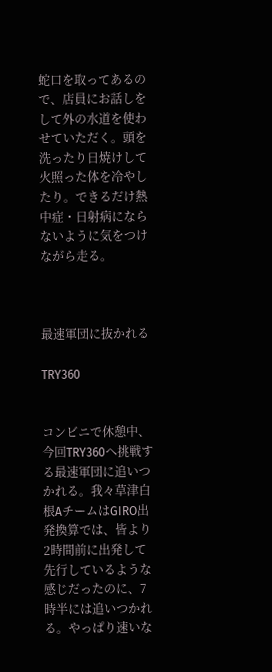蛇口を取ってあるので、店員にお話しをして外の水道を使わせていただく。頭を洗ったり日焼けして火照った体を冷やしたり。できるだけ熱中症・日射病にならないように気をつけながら走る。



最速軍団に抜かれる

TRY360


コンビニで休憩中、今回TRY360へ挑戦する最速軍団に追いつかれる。我々草津白根AチームはGIRO出発換算では、皆より2時間前に出発して先行しているような感じだったのに、7時半には追いつかれる。やっぱり速いな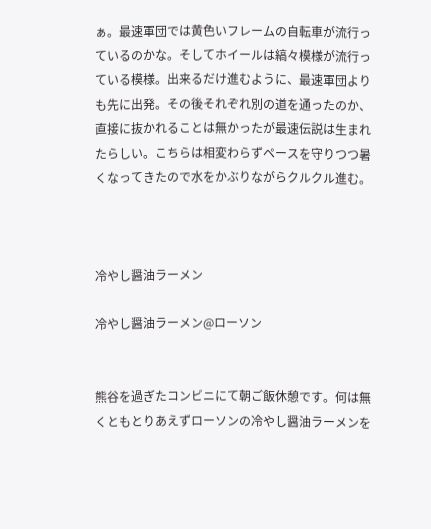ぁ。最速軍団では黄色いフレームの自転車が流行っているのかな。そしてホイールは縞々模様が流行っている模様。出来るだけ進むように、最速軍団よりも先に出発。その後それぞれ別の道を通ったのか、直接に抜かれることは無かったが最速伝説は生まれたらしい。こちらは相変わらずペースを守りつつ暑くなってきたので水をかぶりながらクルクル進む。



冷やし醤油ラーメン

冷やし醤油ラーメン@ローソン


熊谷を過ぎたコンビニにて朝ご飯休憩です。何は無くともとりあえずローソンの冷やし醤油ラーメンを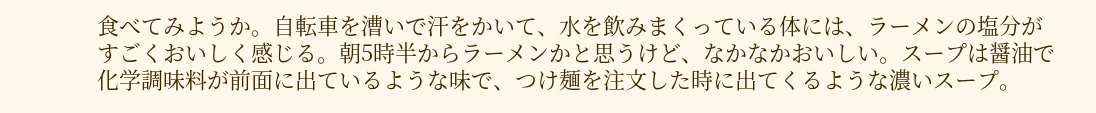食べてみようか。自転車を漕いで汗をかいて、水を飲みまくっている体には、ラーメンの塩分がすごくおいしく感じる。朝5時半からラーメンかと思うけど、なかなかおいしい。スープは醤油で化学調味料が前面に出ているような味で、つけ麺を注文した時に出てくるような濃いスープ。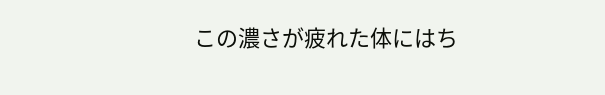この濃さが疲れた体にはち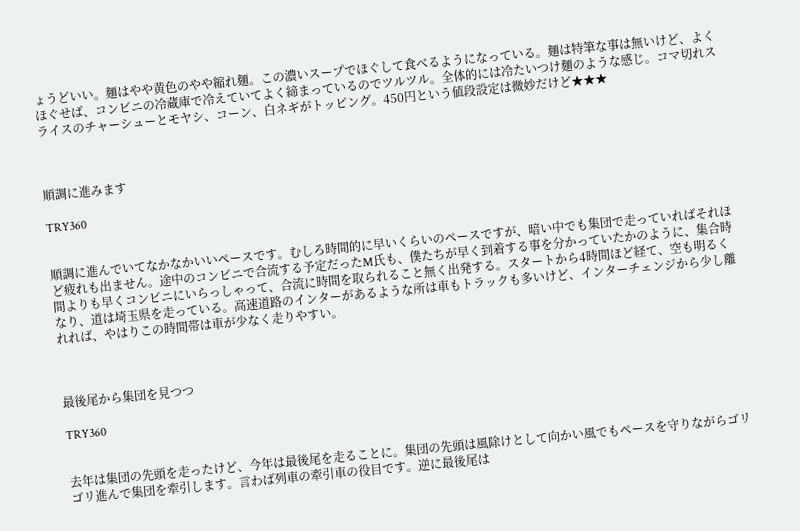ょうどいい。麺はやや黄色のやや縮れ麺。この濃いスープでほぐして食べるようになっている。麺は特筆な事は無いけど、よくほぐせば、コンビニの冷蔵庫で冷えていてよく締まっているのでツルツル。全体的には冷たいつけ麺のような感じ。コマ切れスライスのチャーシューとモヤシ、コーン、白ネギがトッピング。450円という値段設定は微妙だけど★★★



順調に進みます

TRY360


順調に進んでいてなかなかいいペースです。むしろ時間的に早いくらいのペースですが、暗い中でも集団で走っていればそれほど疲れも出ません。途中のコンビニで合流する予定だったM氏も、僕たちが早く到着する事を分かっていたかのように、集合時間よりも早くコンビニにいらっしゃって、合流に時間を取られること無く出発する。スタートから4時間ほど経て、空も明るくなり、道は埼玉県を走っている。高速道路のインターがあるような所は車もトラックも多いけど、インターチェンジから少し離れれば、やはりこの時間帯は車が少なく走りやすい。



最後尾から集団を見つつ

TRY360


去年は集団の先頭を走ったけど、今年は最後尾を走ることに。集団の先頭は風除けとして向かい風でもペースを守りながらゴリゴリ進んで集団を牽引します。言わば列車の牽引車の役目です。逆に最後尾は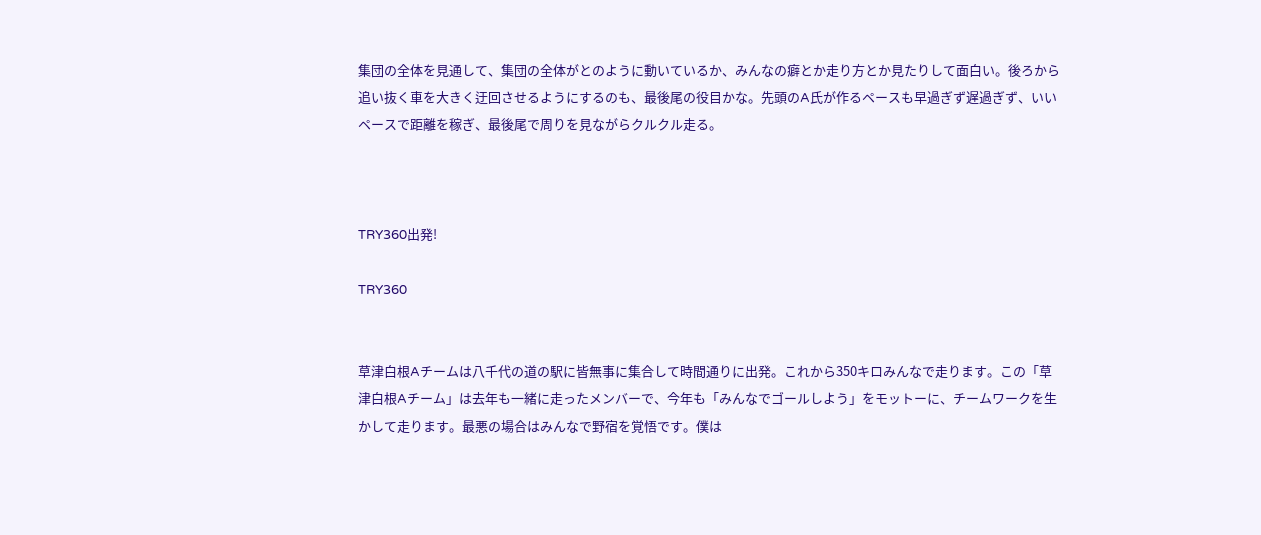集団の全体を見通して、集団の全体がとのように動いているか、みんなの癖とか走り方とか見たりして面白い。後ろから追い抜く車を大きく迂回させるようにするのも、最後尾の役目かな。先頭のA氏が作るペースも早過ぎず遅過ぎず、いいペースで距離を稼ぎ、最後尾で周りを見ながらクルクル走る。



TRY360出発!

TRY360


草津白根Aチームは八千代の道の駅に皆無事に集合して時間通りに出発。これから350キロみんなで走ります。この「草津白根Aチーム」は去年も一緒に走ったメンバーで、今年も「みんなでゴールしよう」をモットーに、チームワークを生かして走ります。最悪の場合はみんなで野宿を覚悟です。僕は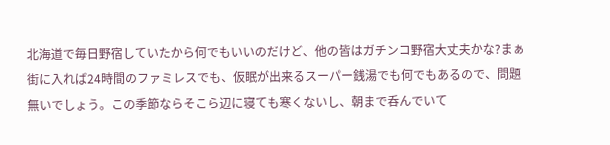北海道で毎日野宿していたから何でもいいのだけど、他の皆はガチンコ野宿大丈夫かな?まぁ街に入れば24時間のファミレスでも、仮眠が出来るスーパー銭湯でも何でもあるので、問題無いでしょう。この季節ならそこら辺に寝ても寒くないし、朝まで呑んでいて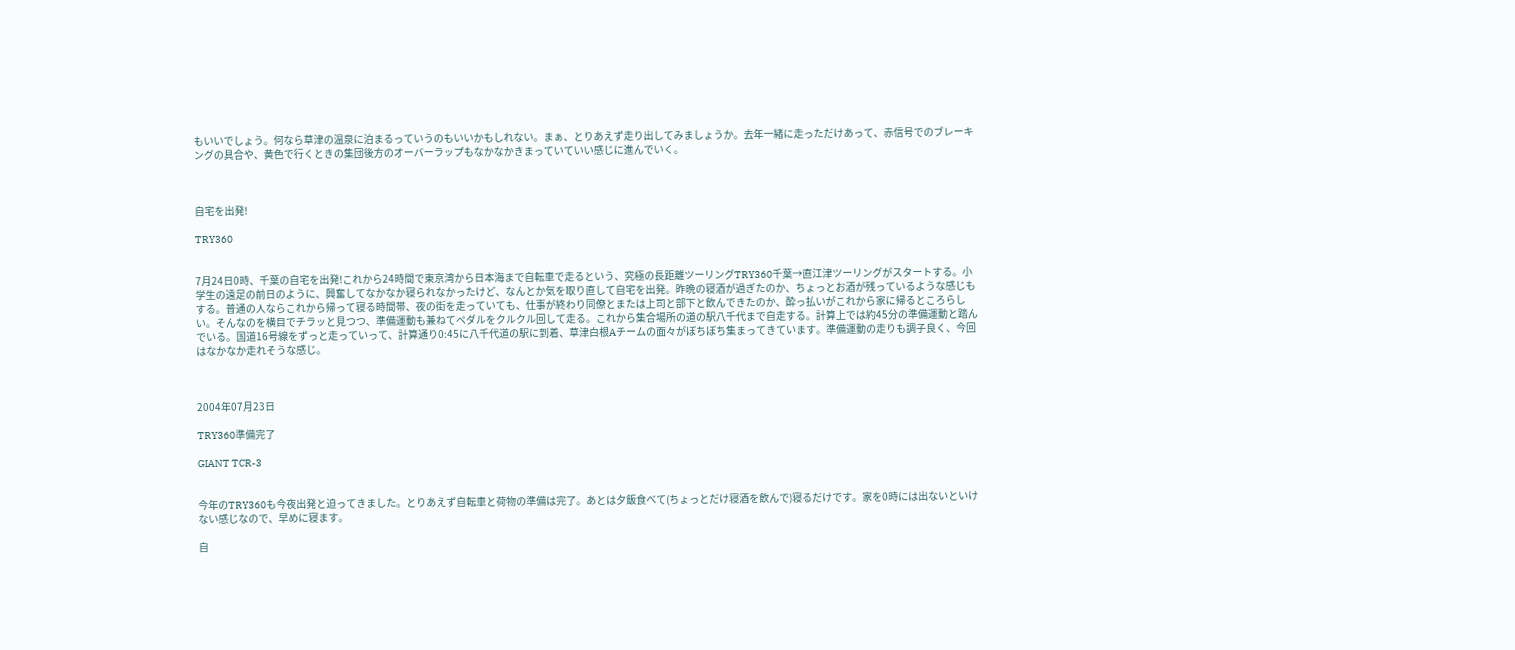もいいでしょう。何なら草津の温泉に泊まるっていうのもいいかもしれない。まぁ、とりあえず走り出してみましょうか。去年一緒に走っただけあって、赤信号でのブレーキングの具合や、黄色で行くときの集団後方のオーバーラップもなかなかきまっていていい感じに進んでいく。



自宅を出発!

TRY360


7月24日0時、千葉の自宅を出発!これから24時間で東京湾から日本海まで自転車で走るという、究極の長距離ツーリングTRY360千葉→直江津ツーリングがスタートする。小学生の遠足の前日のように、興奮してなかなか寝られなかったけど、なんとか気を取り直して自宅を出発。昨晩の寝酒が過ぎたのか、ちょっとお酒が残っているような感じもする。普通の人ならこれから帰って寝る時間帯、夜の街を走っていても、仕事が終わり同僚とまたは上司と部下と飲んできたのか、酔っ払いがこれから家に帰るところらしい。そんなのを横目でチラッと見つつ、準備運動も兼ねてペダルをクルクル回して走る。これから集合場所の道の駅八千代まで自走する。計算上では約45分の準備運動と踏んでいる。国道16号線をずっと走っていって、計算通り0:45に八千代道の駅に到着、草津白根Aチームの面々がぼちぼち集まってきています。準備運動の走りも調子良く、今回はなかなか走れそうな感じ。



2004年07月23日

TRY360準備完了

GIANT TCR-3


今年のTRY360も今夜出発と迫ってきました。とりあえず自転車と荷物の準備は完了。あとは夕飯食べて(ちょっとだけ寝酒を飲んで)寝るだけです。家を0時には出ないといけない感じなので、早めに寝ます。

自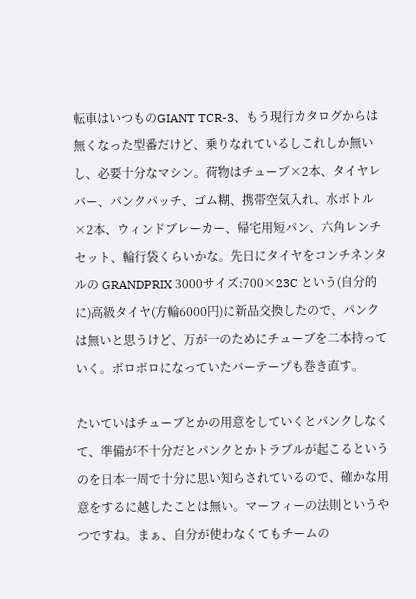転車はいつものGIANT TCR-3、もう現行カタログからは無くなった型番だけど、乗りなれているしこれしか無いし、必要十分なマシン。荷物はチューブ×2本、タイヤレバー、パンクパッチ、ゴム糊、携帯空気入れ、水ボトル×2本、ウィンドブレーカー、帰宅用短パン、六角レンチセット、輪行袋くらいかな。先日にタイヤをコンチネンタルの GRANDPRIX 3000サイズ:700×23C という(自分的に)高級タイヤ(方輪6000円)に新品交換したので、パンクは無いと思うけど、万が一のためにチューブを二本持っていく。ボロボロになっていたバーテープも巻き直す。

たいていはチューブとかの用意をしていくとパンクしなくて、準備が不十分だとパンクとかトラブルが起こるというのを日本一周で十分に思い知らされているので、確かな用意をするに越したことは無い。マーフィーの法則というやつですね。まぁ、自分が使わなくてもチームの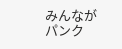みんながパンク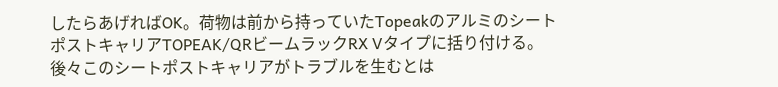したらあげればOK。荷物は前から持っていたTopeakのアルミのシートポストキャリアTOPEAK/QRビームラックRX Vタイプに括り付ける。後々このシートポストキャリアがトラブルを生むとは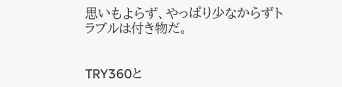思いもよらず、やっぱり少なからずトラブルは付き物だ。


TRY360と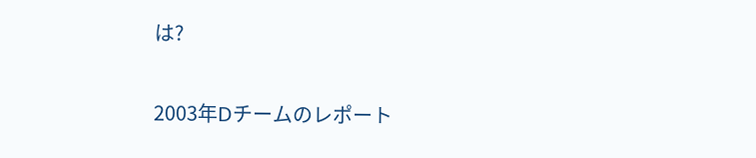は?

2003年Dチームのレポート